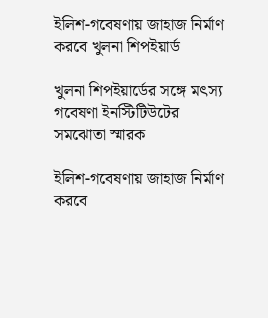ইলিশ-গবেষণায় জাহাজ নির্মাণ করবে খুলনা শিপইয়ার্ড

খুলনা শিপইয়ার্ডের সঙ্গে মৎস্য গবেষণা ইনস্টিটিউটের সমঝোতা স্মারক

ইলিশ-গবেষণায় জাহাজ নির্মাণ করবে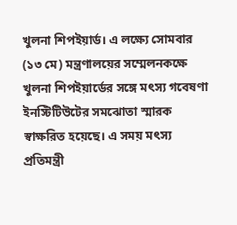খুলনা শিপইয়ার্ড। এ লক্ষ্যে সোমবার (১৩ মে) মন্ত্রণালয়ের সম্মেলনকক্ষে খুলনা শিপইয়ার্ডের সঙ্গে মৎস্য গবেষণা ইনস্টিটিউটের সমঝোতা স্মারক স্বাক্ষরিত হয়েছে। এ সময় মৎস্য প্রতিমন্ত্রী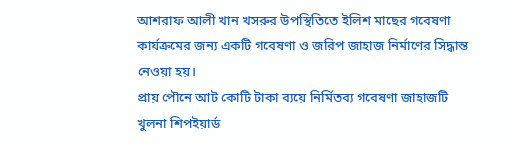আশরাফ আলী খান খসরুর উপস্থিতিতে ইলিশ মাছের গবেষণা কার্যক্রমের জন্য একটি গবেষণা ও জরিপ জাহাজ নির্মাণের সিদ্ধান্ত নেওয়া হয়।
প্রায় পৌনে আট কোটি টাকা ব্যয়ে নির্মিতব্য গবেষণা জাহাজটি খুলনা শিপইয়ার্ড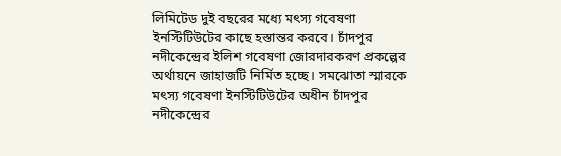লিমিটেড দুই বছরের মধ্যে মৎস্য গবেষণা ইনস্টিটিউটের কাছে হস্তান্তর করবে। চাঁদপুর নদীকেন্দ্রের ইলিশ গবেষণা জোরদারকরণ প্রকল্পের অর্থায়নে জাহাজটি নির্মিত হচ্ছে। সমঝোতা স্মারকে মৎস্য গবেষণা ইনস্টিটিউটের অধীন চাঁদপুর নদীকেন্দ্রের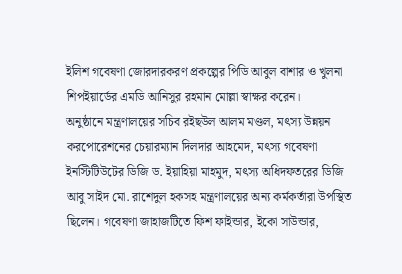ইলিশ গবেষণা জোরদারকরণ প্রকল্পের পিডি আবুল বাশার ও খুলনা শিপইয়ার্ডের এমডি আনিসুর রহমান মোল্লা স্বাক্ষর করেন।
অনুষ্ঠানে মন্ত্রণালয়ের সচিব রইছউল আলম মণ্ডল, মৎস্য উন্নয়ন করপোরেশনের চেয়ারম্যান দিলদার আহমেদ, মৎস্য গবেষণা ইনস্টিটিউটের ডিজি ড. ইয়াহিয়া মাহমুদ, মৎস্য অধিদফতরের ডিজি আবু সাইদ মো. রাশেদুল হকসহ মন্ত্রণালয়ের অন্য কর্মকর্তারা উপস্থিত ছিলেন। গবেষণা জাহাজটিতে ফিশ ফাইন্ডার, ইকো সাউন্ডার,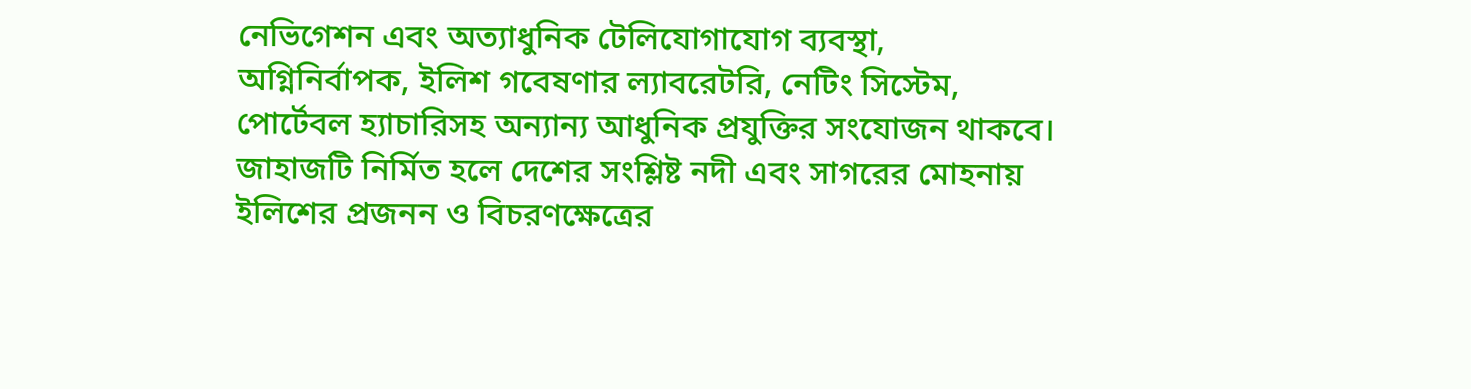নেভিগেশন এবং অত্যাধুনিক টেলিযোগাযোগ ব্যবস্থা, অগ্নিনির্বাপক, ইলিশ গবেষণার ল্যাবরেটরি, নেটিং সিস্টেম, পোর্টেবল হ্যাচারিসহ অন্যান্য আধুনিক প্রযুক্তির সংযোজন থাকবে।
জাহাজটি নির্মিত হলে দেশের সংশ্লিষ্ট নদী এবং সাগরের মোহনায় ইলিশের প্রজনন ও বিচরণক্ষেত্রের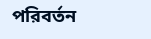পরিবর্তন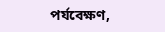পর্যবেক্ষণ,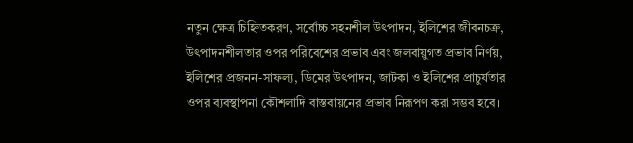নতুন ক্ষেত্র চিহ্নিতকরণ, সর্বোচ্চ সহনশীল উৎপাদন, ইলিশের জীবনচক্র, উৎপাদনশীলতার ওপর পরিবেশের প্রভাব এবং জলবায়ুগত প্রভাব নির্ণয়, ইলিশের প্রজনন-সাফল্য, ডিমের উৎপাদন, জাটকা ও ইলিশের প্রাচুর্যতার ওপর ব্যবস্থাপনা কৌশলাদি বাস্তবায়নের প্রভাব নিরূপণ করা সম্ভব হবে।